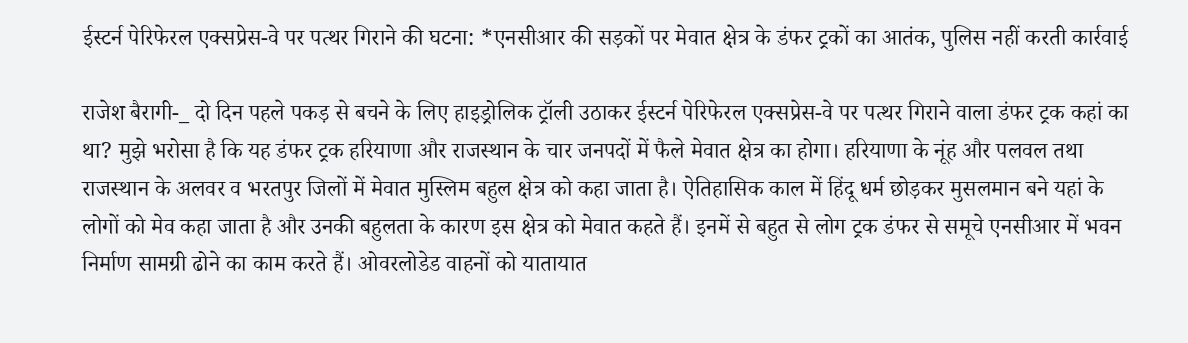ईस्टर्न पेरिफेरल एक्सप्रेस-वे पर पत्थर गिराने की घटना: *एनसीआर की सड़कों पर मेवात क्षेत्र के डंफर ट्रकों का आतंक, पुलिस नहीं करती कार्रवाई

राजेश बैरागी-_ दो दिन पहले पकड़ से बचने के लिए हाइड्रोलिक ट्रॉली उठाकर ईस्टर्न पेरिफेरल एक्सप्रेस-वे पर पत्थर गिराने वाला डंफर ट्रक कहां का था? मुझे भरोसा है कि यह डंफर ट्रक हरियाणा और राजस्थान के चार जनपदों में फैले मेवात क्षेत्र का होगा। हरियाणा के नूंह और पलवल तथा राजस्थान के अलवर व भरतपुर जिलों में मेवात मुस्लिम बहुल क्षेत्र को कहा जाता है। ऐतिहासिक काल में हिंदू धर्म छोड़कर मुसलमान बने यहां के लोगों को मेव कहा जाता है और उनकी बहुलता के कारण इस क्षेत्र को मेवात कहते हैं। इनमें से बहुत से लोग ट्रक डंफर से समूचे एनसीआर में भवन निर्माण सामग्री ढोने का काम करते हैं। ओवरलोडेड वाहनों को यातायात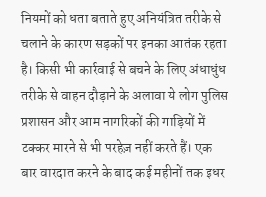नियमों को धता बताते हुए अनियंत्रित तरीके से चलाने के कारण सड़कों पर इनका आतंक रहता है। किसी भी कार्रवाई से बचने के लिए अंधाधुंध तरीके से वाहन दौड़ाने के अलावा ये लोग पुलिस प्रशासन और आम नागरिकों की गाड़ियों में टक्कर मारने से भी परहेज़ नहीं करते हैं। एक बार वारदात करने के बाद कई महीनों तक इधर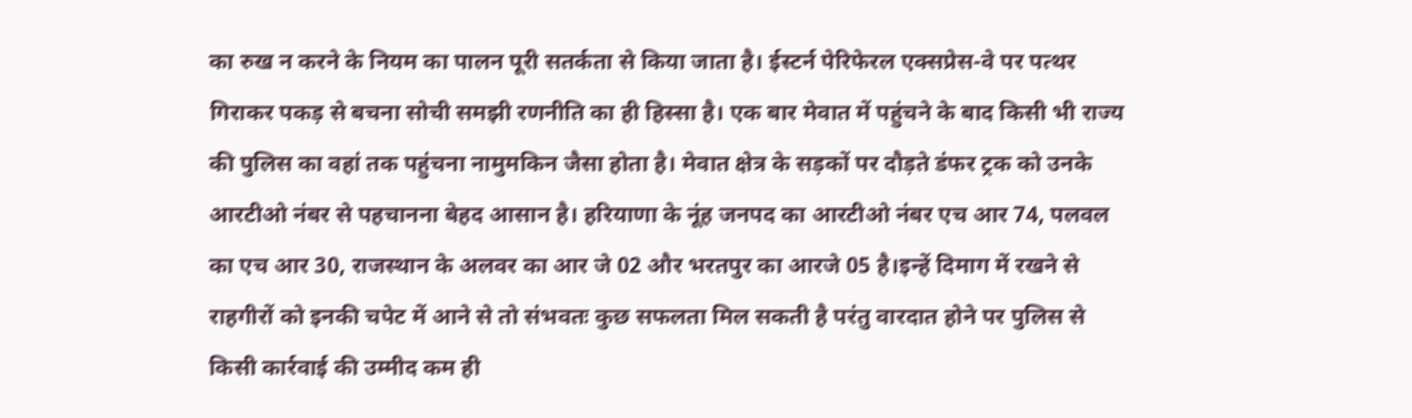का रुख न करने के नियम का पालन पूरी सतर्कता से किया जाता है। ईस्टर्न पेरिफेरल एक्सप्रेस-वे पर पत्थर गिराकर पकड़ से बचना सोची समझी रणनीति का ही हिस्सा है। एक बार मेवात में पहुंचने के बाद किसी भी राज्य की पुलिस का वहां तक पहुंचना नामुमकिन जैसा होता है। मेवात क्षेत्र के सड़कों पर दौड़ते डंफर ट्रक को उनके आरटीओ नंबर से पहचानना बेहद आसान है। हरियाणा के नूंह जनपद का आरटीओ नंबर एच आर 74, पलवल का एच आर 30, राजस्थान के अलवर का आर जे 02 और भरतपुर का आरजे 05 है।इन्हें दिमाग में रखने से राहगीरों को इनकी चपेट में आने से तो संभवतः कुछ सफलता मिल सकती है परंतु वारदात होने पर पुलिस से किसी कार्रवाई की उम्मीद कम ही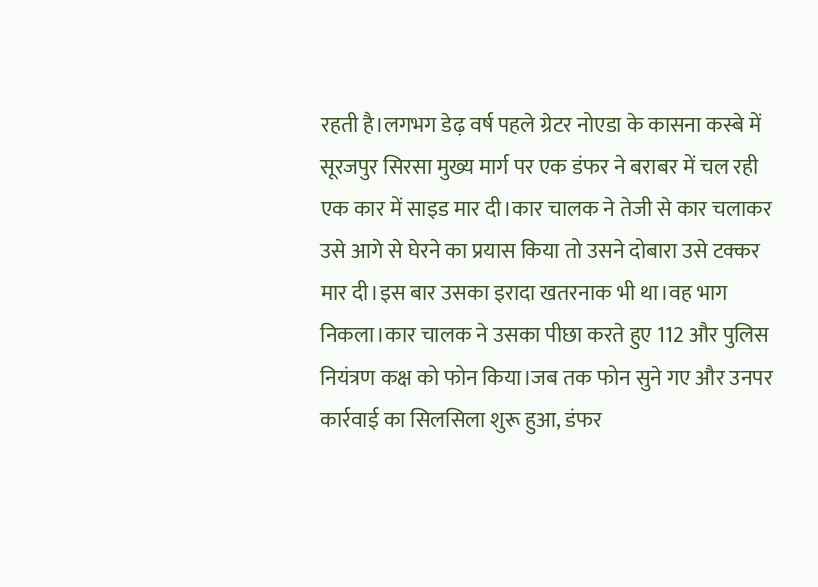रहती है।लगभग डेढ़ वर्ष पहले ग्रेटर नोएडा के कासना कस्बे में सूरजपुर सिरसा मुख्य मार्ग पर एक डंफर ने बराबर में चल रही एक कार में साइड मार दी।कार चालक ने तेजी से कार चलाकर उसे आगे से घेरने का प्रयास किया तो उसने दोबारा उसे टक्कर मार दी।इस बार उसका इरादा खतरनाक भी था।वह भाग निकला।कार चालक ने उसका पीछा करते हुए 112 और पुलिस नियंत्रण कक्ष को फोन किया।जब तक फोन सुने गए और उनपर कार्रवाई का सिलसिला शुरू हुआ, डंफर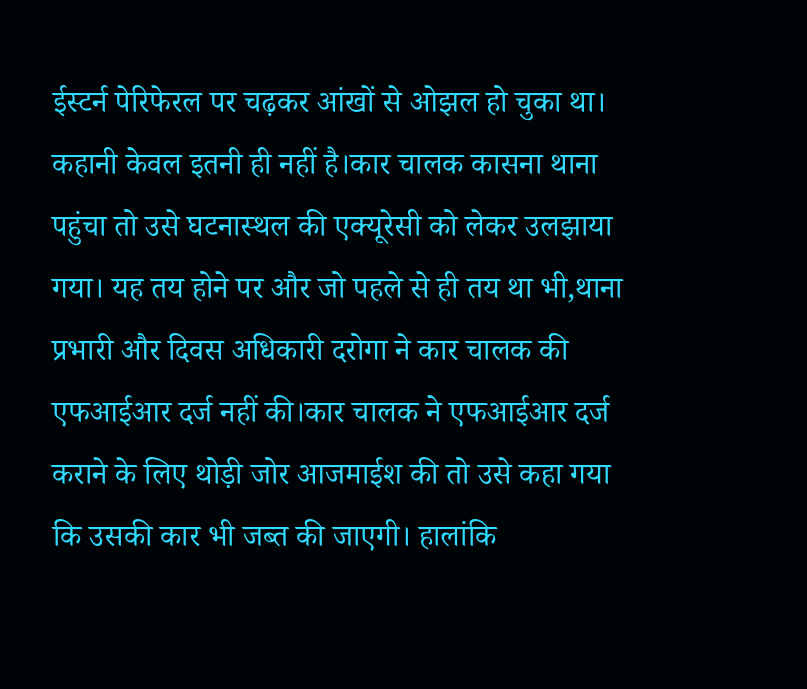ईस्टर्न पेरिफेरल पर चढ़कर आंखों से ओझल हो चुका था। कहानी केवल इतनी ही नहीं है।कार चालक कासना थाना पहुंचा तो उसे घटनास्थल की एक्यूरेसी को लेकर उलझाया गया। यह तय होने पर और जो पहले से ही तय था भी,थाना प्रभारी और दिवस अधिकारी दरोगा ने कार चालक की एफआईआर दर्ज नहीं की।कार चालक ने एफआईआर दर्ज कराने के लिए थोड़ी जोर आजमाईश की तो उसे कहा गया कि उसकी कार भी जब्त की जाएगी। हालांकि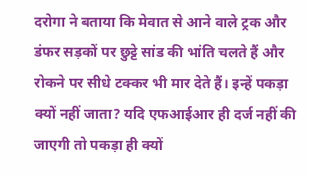दरोगा ने बताया कि मेवात से आने वाले ट्रक और डंफर सड़कों पर छुट्टे सांड की भांति चलते हैं और रोकने पर सीधे टक्कर भी मार देते हैं। इन्हें पकड़ा क्यों नहीं जाता? यदि एफआईआर ही दर्ज नहीं की जाएगी तो पकड़ा ही क्यों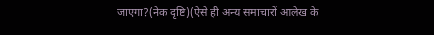जाएगा?(नेक दृष्टि)(ऐसे ही अन्य समाचारों आलेख के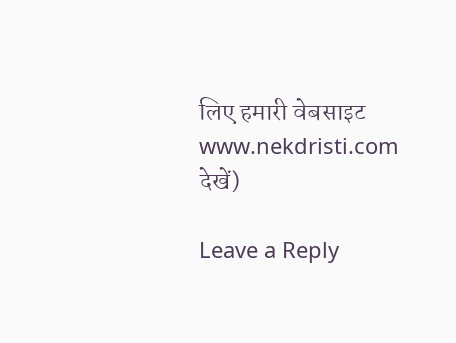लिए हमारी वेबसाइट www.nekdristi.com देखें)

Leave a Reply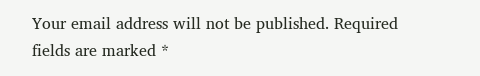Your email address will not be published. Required fields are marked *